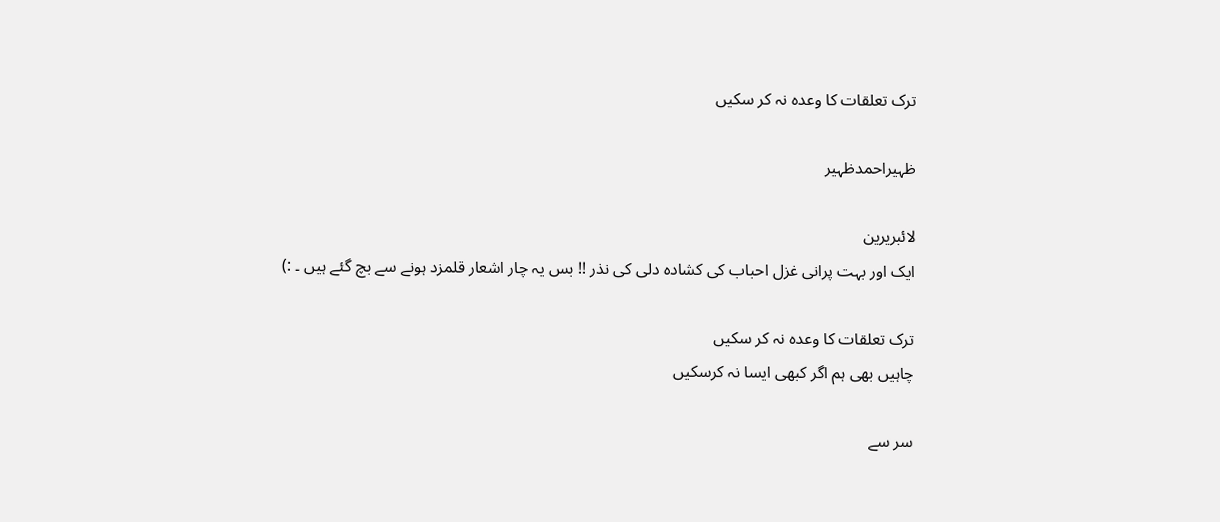ترک تعلقات کا وعدہ نہ کر سکیں

ظہیراحمدظہیر

لائبریرین
ایک اور بہت پرانی غزل احباب کی کشادہ دلی کی نذر !! بس یہ چار اشعار قلمزد ہونے سے بچ گئے ہیں ۔ :)

ترک تعلقات کا وعدہ نہ کر سکیں
چاہیں بھی ہم اگر کبھی ایسا نہ کرسکیں

سر سے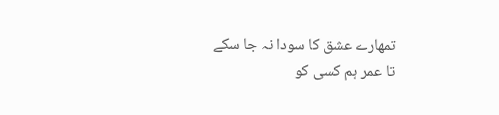تمھارے عشق کا سودا نہ جا سکے
تا عمر ہم کسی کو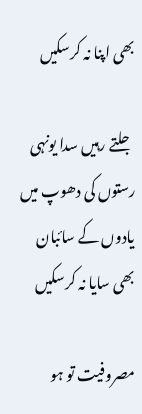بھی اپنا نہ کرسکیں

جلتے رہیں سدا یونہی رستوں کی دھوپ میں
یادوں کے سائبان بھی سایا نہ کرسکیں

مصروفیت تو ہو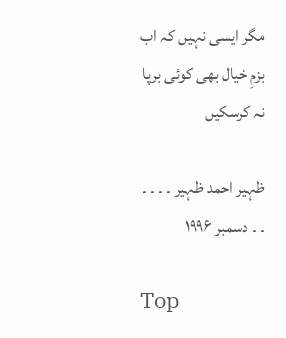مگر ایسی نہیں کہ اب
بزمِ خیال بھی کوئی برپا نہ کرسکیں

ظہیر احمد ظہیر ۔ ۔ ۔ ۔ ۔ ۔ دسمبر ۱۹۹۶

Top